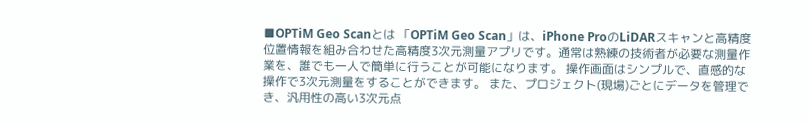■OPTiM Geo Scanとは 「OPTiM Geo Scan」は、iPhone ProのLiDARスキャンと高精度位置情報を組み合わせた高精度3次元測量アプリです。通常は熟練の技術者が必要な測量作業を、誰でも一人で簡単に行うことが可能になります。 操作画面はシンプルで、直感的な操作で3次元測量をすることができます。 また、プロジェクト(現場)ごとにデータを管理でき、汎用性の高い3次元点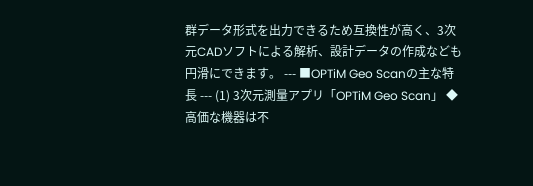群データ形式を出力できるため互換性が高く、3次元CADソフトによる解析、設計データの作成なども円滑にできます。 --- ■OPTiM Geo Scanの主な特長 --- (1) 3次元測量アプリ「OPTiM Geo Scan」 ◆高価な機器は不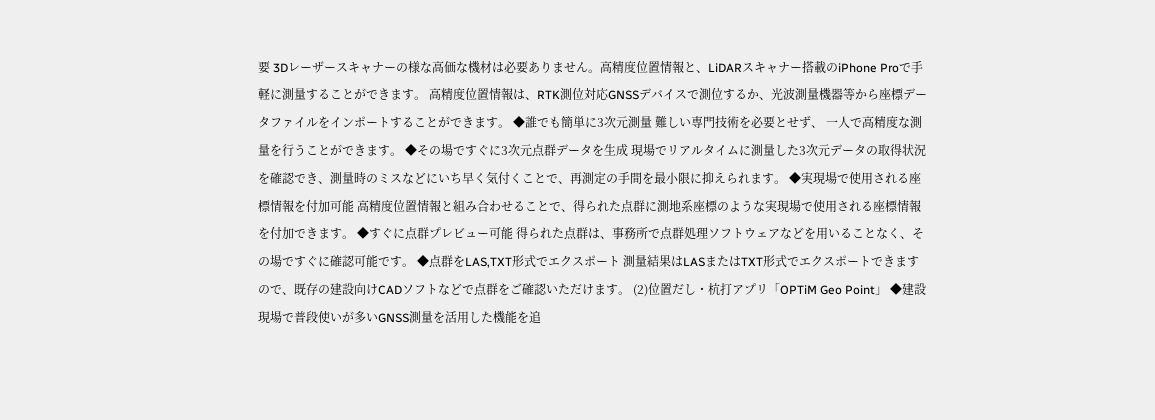要 3Dレーザースキャナーの様な高価な機材は必要ありません。高精度位置情報と、LiDARスキャナー搭載のiPhone Proで手軽に測量することができます。 高精度位置情報は、RTK測位対応GNSSデバイスで測位するか、光波測量機器等から座標データファイルをインポートすることができます。 ◆誰でも簡単に3次元測量 難しい専門技術を必要とせず、 一人で高精度な測量を行うことができます。 ◆その場ですぐに3次元点群データを生成 現場でリアルタイムに測量した3次元データの取得状況を確認でき、測量時のミスなどにいち早く気付くことで、再測定の手間を最小限に抑えられます。 ◆実現場で使用される座標情報を付加可能 高精度位置情報と組み合わせることで、得られた点群に測地系座標のような実現場で使用される座標情報を付加できます。 ◆すぐに点群プレビュー可能 得られた点群は、事務所で点群処理ソフトウェアなどを用いることなく、その場ですぐに確認可能です。 ◆点群をLAS,TXT形式でエクスポート 測量結果はLASまたはTXT形式でエクスポートできますので、既存の建設向けCADソフトなどで点群をご確認いただけます。 (2)位置だし・杭打アプリ「OPTiM Geo Point」 ◆建設現場で普段使いが多いGNSS測量を活用した機能を追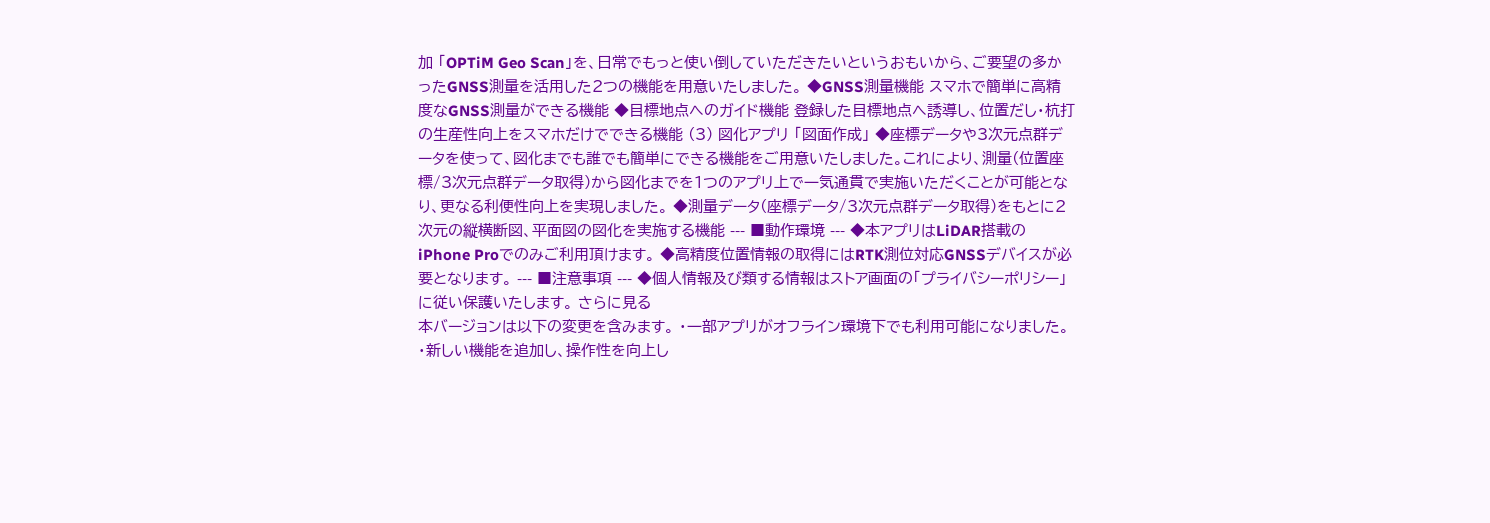加 「OPTiM Geo Scan」を、日常でもっと使い倒していただきたいというおもいから、ご要望の多かったGNSS測量を活用した2つの機能を用意いたしました。 ◆GNSS測量機能 スマホで簡単に高精度なGNSS測量ができる機能 ◆目標地点へのガイド機能 登録した目標地点へ誘導し、位置だし・杭打の生産性向上をスマホだけでできる機能 (3) 図化アプリ 「図面作成」 ◆座標データや3次元点群データを使って、図化までも誰でも簡単にできる機能をご用意いたしました。これにより、測量(位置座標/3次元点群データ取得)から図化までを1つのアプリ上で一気通貫で実施いただくことが可能となり、更なる利便性向上を実現しました。 ◆測量データ(座標データ/3次元点群データ取得)をもとに2次元の縦横断図、平面図の図化を実施する機能 --- ■動作環境 --- ◆本アプリはLiDAR搭載のiPhone Proでのみご利用頂けます。 ◆高精度位置情報の取得にはRTK測位対応GNSSデバイスが必要となります。 --- ■注意事項 --- ◆個人情報及び類する情報はストア画面の「プライバシーポリシー」に従い保護いたします。 さらに見る
本バージョンは以下の変更を含みます。 ・一部アプリがオフライン環境下でも利用可能になりました。 ・新しい機能を追加し、操作性を向上し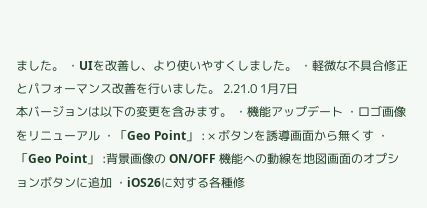ました。 ・UIを改善し、より使いやすくしました。 ・軽微な不具合修正とパフォーマンス改善を行いました。 2.21.0 1月7日
本バージョンは以下の変更を含みます。 ・機能アップデート ・ロゴ画像をリニューアル ・「Geo Point」 : × ボタンを誘導画面から無くす ・「Geo Point」 :背景画像の ON/OFF 機能への動線を地図画面のオプションボタンに追加 ・iOS26に対する各種修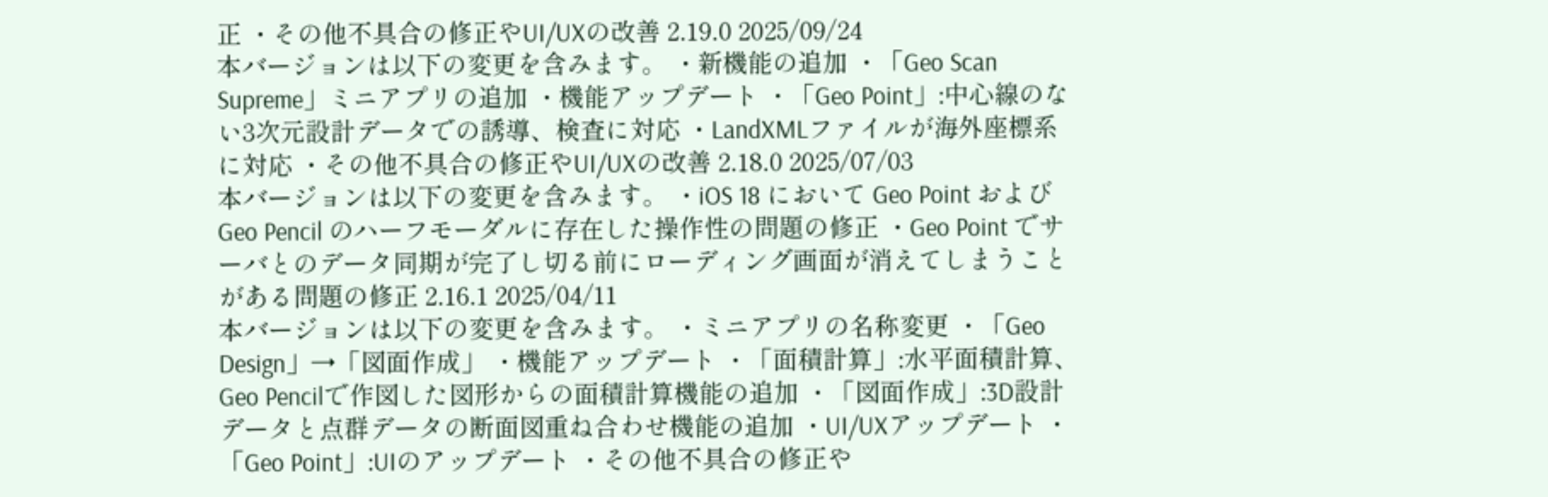正 ・その他不具合の修正やUI/UXの改善 2.19.0 2025/09/24
本バージョンは以下の変更を含みます。 ・新機能の追加 ・「Geo Scan Supreme」ミニアプリの追加 ・機能アップデート ・「Geo Point」:中心線のない3次元設計データでの誘導、検査に対応 ・LandXMLファイルが海外座標系に対応 ・その他不具合の修正やUI/UXの改善 2.18.0 2025/07/03
本バージョンは以下の変更を含みます。 ・iOS 18 において Geo Point および Geo Pencil のハーフモーダルに存在した操作性の問題の修正 ・Geo Point でサーバとのデータ同期が完了し切る前にローディング画面が消えてしまうことがある問題の修正 2.16.1 2025/04/11
本バージョンは以下の変更を含みます。 ・ミニアプリの名称変更 ・「Geo Design」→「図面作成」 ・機能アップデート ・「面積計算」:水平面積計算、Geo Pencilで作図した図形からの面積計算機能の追加 ・「図面作成」:3D設計データと点群データの断面図重ね合わせ機能の追加 ・UI/UXアップデート ・「Geo Point」:UIのアップデート ・その他不具合の修正や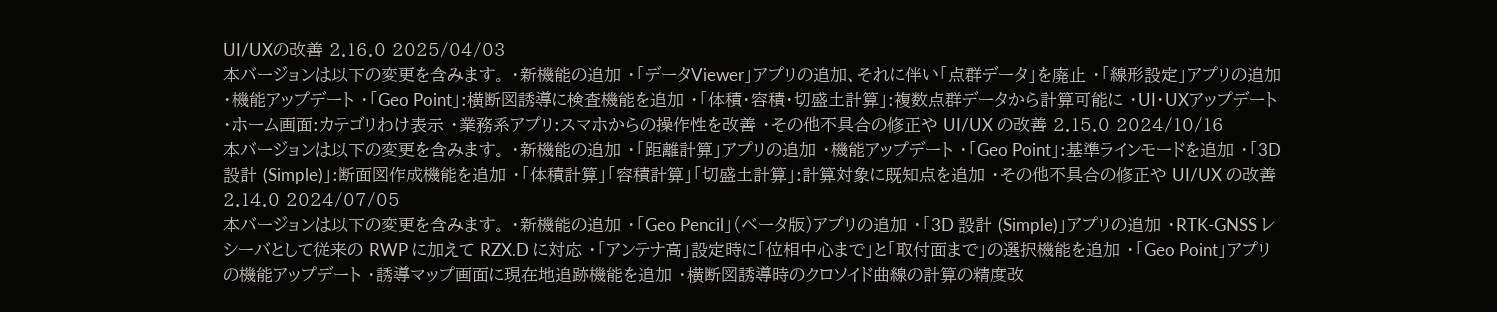UI/UXの改善 2.16.0 2025/04/03
本バージョンは以下の変更を含みます。 ・新機能の追加 ・「データViewer」アプリの追加、それに伴い「点群データ」を廃止 ・「線形設定」アプリの追加 ・機能アップデート ・「Geo Point」:横断図誘導に検査機能を追加 ・「体積・容積・切盛土計算」:複数点群データから計算可能に ・UI・UXアップデート ・ホーム画面:カテゴリわけ表示 ・業務系アプリ:スマホからの操作性を改善 ・その他不具合の修正や UI/UX の改善 2.15.0 2024/10/16
本バージョンは以下の変更を含みます。 ・新機能の追加 ・「距離計算」アプリの追加 ・機能アップデート ・「Geo Point」:基準ラインモードを追加 ・「3D 設計 (Simple)」:断面図作成機能を追加 ・「体積計算」「容積計算」「切盛土計算」:計算対象に既知点を追加 ・その他不具合の修正や UI/UX の改善 2.14.0 2024/07/05
本バージョンは以下の変更を含みます。 ・新機能の追加 ・「Geo Pencil」(ベータ版)アプリの追加 ・「3D 設計 (Simple)」アプリの追加 ・RTK-GNSS レシーバとして従来の RWP に加えて RZX.D に対応 ・「アンテナ高」設定時に「位相中心まで」と「取付面まで」の選択機能を追加 ・「Geo Point」アプリの機能アップデート ・誘導マップ画面に現在地追跡機能を追加 ・横断図誘導時のクロソイド曲線の計算の精度改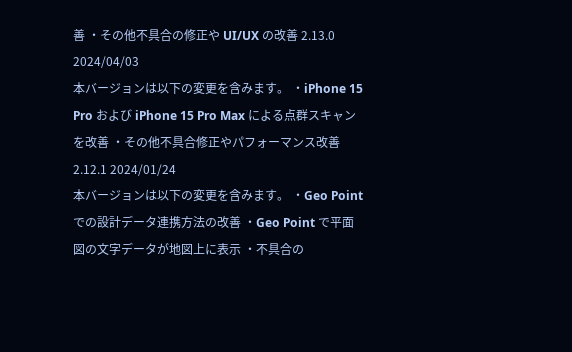善 ・その他不具合の修正や UI/UX の改善 2.13.0 2024/04/03
本バージョンは以下の変更を含みます。 ・iPhone 15 Pro および iPhone 15 Pro Max による点群スキャンを改善 ・その他不具合修正やパフォーマンス改善 2.12.1 2024/01/24
本バージョンは以下の変更を含みます。 ・Geo Point での設計データ連携方法の改善 ・Geo Point で平面図の文字データが地図上に表示 ・不具合の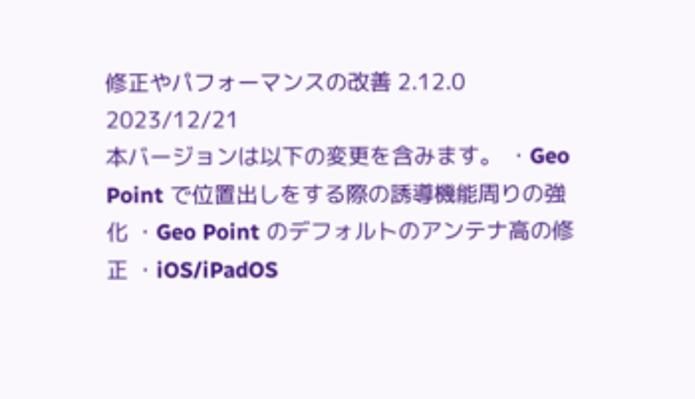修正やパフォーマンスの改善 2.12.0 2023/12/21
本バージョンは以下の変更を含みます。 ・Geo Point で位置出しをする際の誘導機能周りの強化 ・Geo Point のデフォルトのアンテナ高の修正 ・iOS/iPadOS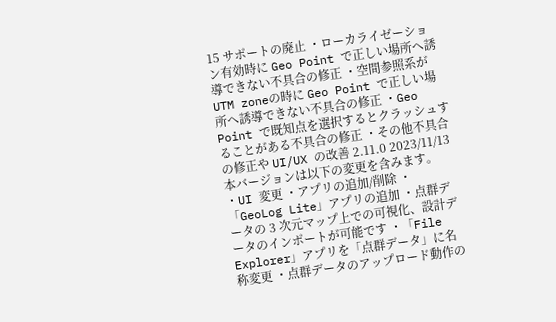15 サポートの廃止 ・ローカライゼーション有効時に Geo Point で正しい場所へ誘導できない不具合の修正 ・空間参照系がUTM zoneの時に Geo Point で正しい場所へ誘導できない不具合の修正 ・Geo Point で既知点を選択するとクラッシュすることがある不具合の修正 ・その他不具合の修正や UI/UX の改善 2.11.0 2023/11/13
本バージョンは以下の変更を含みます。 ・UI 変更 ・アプリの追加/削除 ・「GeoLog Lite」アプリの追加 ・点群データの 3 次元マップ上での可視化、設計データのインポートが可能です ・「File Explorer」アプリを「点群データ」に名称変更 ・点群データのアップロード動作の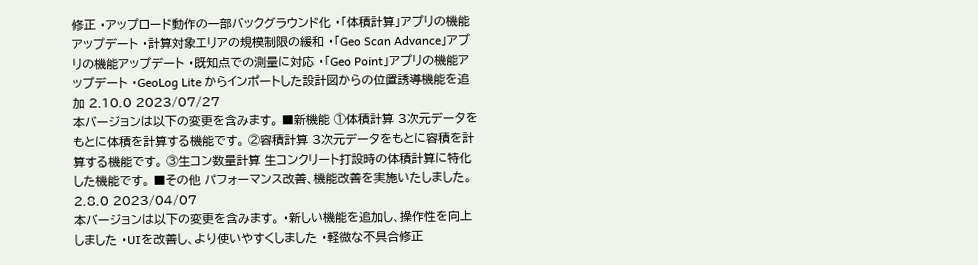修正 ・アップロード動作の一部バックグラウンド化 ・「体積計算」アプリの機能アップデート ・計算対象エリアの規模制限の緩和 ・「Geo Scan Advance」アプリの機能アップデート ・既知点での測量に対応 ・「Geo Point」アプリの機能アップデート ・GeoLog Lite からインポートした設計図からの位置誘導機能を追加 2.10.0 2023/07/27
本バージョンは以下の変更を含みます。 ■新機能 ①体積計算 3次元データをもとに体積を計算する機能です。 ②容積計算 3次元データをもとに容積を計算する機能です。 ③生コン数量計算 生コンクリート打設時の体積計算に特化した機能です。 ■その他 パフォーマンス改善、機能改善を実施いたしました。 2.8.0 2023/04/07
本バージョンは以下の変更を含みます。 ・新しい機能を追加し、操作性を向上しました ・UIを改善し、より使いやすくしました ・軽微な不具合修正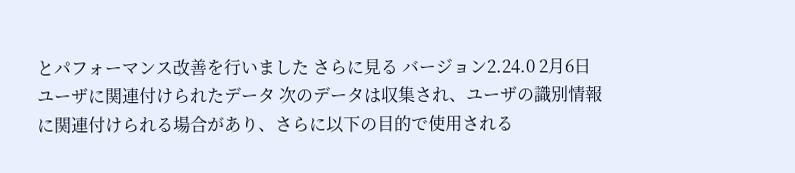とパフォーマンス改善を行いました さらに見る バージョン2.24.0 2月6日
ユーザに関連付けられたデータ 次のデータは収集され、ユーザの識別情報に関連付けられる場合があり、さらに以下の目的で使用される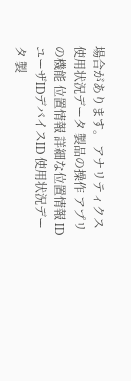場合があります。 アナリティクス 使用状況データ 製品の操作 アプリの機能 位置情報 詳細な位置情報 ID ユーザIDデバイスID 使用状況データ 製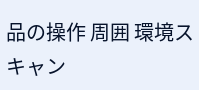品の操作 周囲 環境スキャン